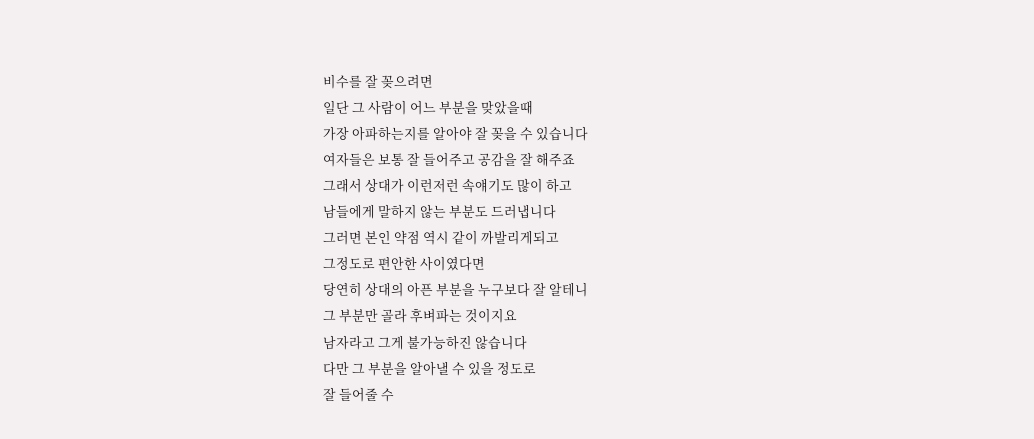비수를 잘 꽂으려면
일단 그 사람이 어느 부분을 맞았을때
가장 아파하는지를 알아야 잘 꽂을 수 있습니다
여자들은 보통 잘 들어주고 공감을 잘 해주죠
그래서 상대가 이런저런 속얘기도 많이 하고
남들에게 말하지 않는 부분도 드러냅니다
그러면 본인 약점 역시 같이 까발리게되고
그정도로 편안한 사이였다면
당연히 상대의 아픈 부분을 누구보다 잘 알테니
그 부분만 골라 후벼파는 것이지요
남자라고 그게 불가능하진 않습니다
다만 그 부분을 알아낼 수 있을 정도로
잘 들어줄 수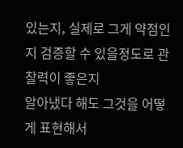있는지, 실제로 그게 약점인지 검증할 수 있을정도로 관찰력이 좋은지
알아냈다 해도 그것을 어떻게 표현해서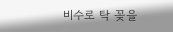비수로 탁 꽂을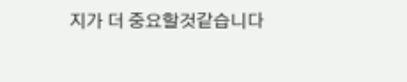지가 더 중요할것같습니다